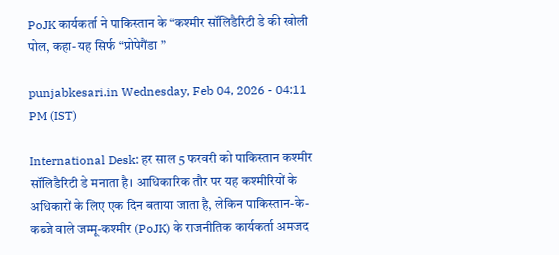PoJK कार्यकर्ता ने पाकिस्तान के “कश्मीर सॉलिडैरिटी डे की खोली पोल, कहा- यह सिर्फ “प्रोपेगैंडा ”

punjabkesari.in Wednesday, Feb 04, 2026 - 04:11 PM (IST)

International Desk: हर साल 5 फरवरी को पाकिस्तान कश्मीर सॉलिडैरिटी डे मनाता है। आधिकारिक तौर पर यह कश्मीरियों के अधिकारों के लिए एक दिन बताया जाता है, लेकिन पाकिस्तान-के-कब्जे वाले जम्मू-कश्मीर (PoJK) के राजनीतिक कार्यकर्ता अमजद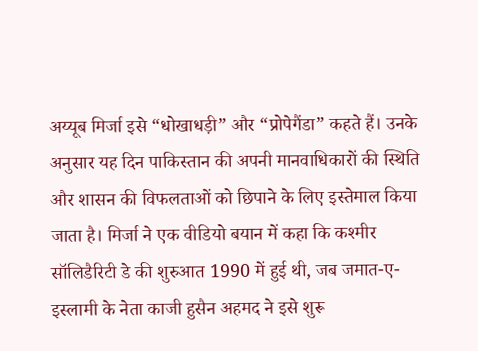अय्यूब मिर्जा इसे “धोखाधड़ी” और “प्रोपेगैंडा” कहते हैं। उनके अनुसार यह दिन पाकिस्तान की अपनी मानवाधिकारों की स्थिति और शासन की विफलताओं को छिपाने के लिए इस्तेमाल किया जाता है। मिर्जा ने एक वीडियो बयान में कहा कि कश्मीर सॉलिडैरिटी डे की शुरुआत 1990 में हुई थी, जब जमात-ए-इस्लामी के नेता काजी हुसैन अहमद ने इसे शुरू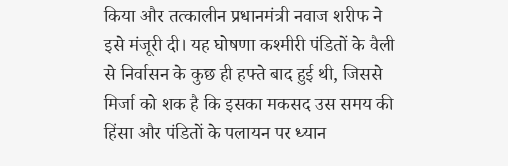किया और तत्कालीन प्रधानमंत्री नवाज शरीफ ने इसे मंजूरी दी। यह घोषणा कश्मीरी पंडितों के वैली से निर्वासन के कुछ ही हफ्ते बाद हुई थी, जिससे मिर्जा को शक है कि इसका मकसद उस समय की हिंसा और पंडितों के पलायन पर ध्यान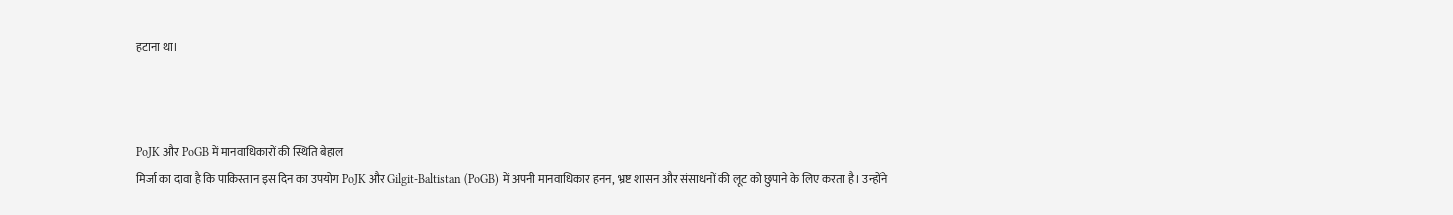हटाना था।



PoJK और PoGB में मानवाधिकारों की स्थिति बेहाल
मिर्जा का दावा है कि पाकिस्तान इस दिन का उपयोग PoJK और Gilgit-Baltistan (PoGB) में अपनी मानवाधिकार हनन, भ्रष्ट शासन और संसाधनों की लूट को छुपाने के लिए करता है। उन्होंने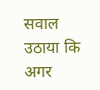सवाल उठाया कि अगर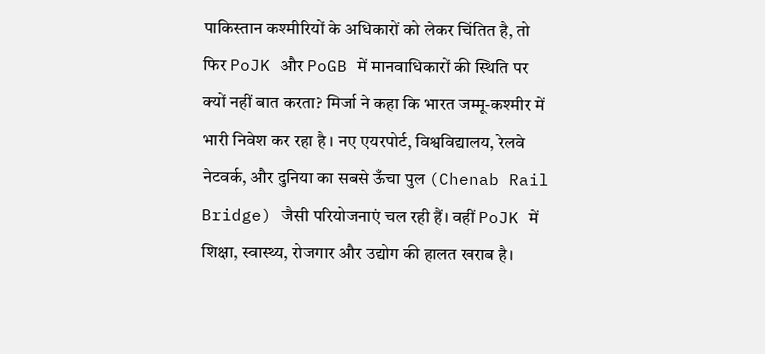पाकिस्तान कश्मीरियों के अधिकारों को लेकर चिंतित है, तो फिर PoJK और PoGB में मानवाधिकारों की स्थिति पर क्यों नहीं बात करता? मिर्जा ने कहा कि भारत जम्मू-कश्मीर में भारी निवेश कर रहा है । नए एयरपोर्ट, विश्वविद्यालय, रेलवे नेटवर्क, और दुनिया का सबसे ऊँचा पुल (Chenab Rail Bridge) जैसी परियोजनाएं चल रही हैं। वहीं PoJK में शिक्षा, स्वास्थ्य, रोजगार और उद्योग की हालत खराब है।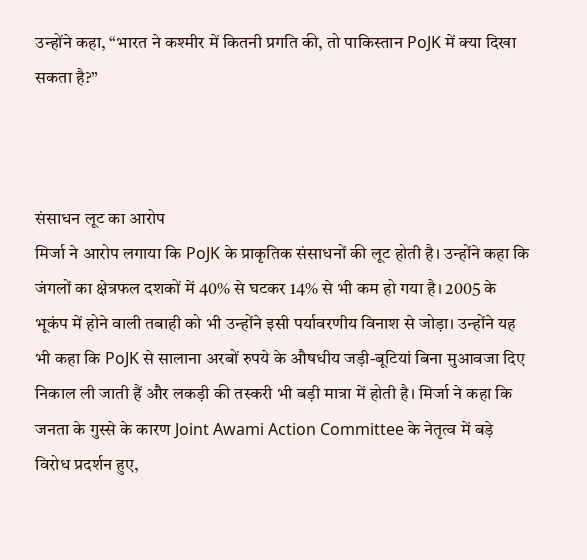उन्होंने कहा, “भारत ने कश्मीर में कितनी प्रगति की, तो पाकिस्तान PoJK में क्या दिखा सकता है?”



संसाधन लूट का आरोप
मिर्जा ने आरोप लगाया कि PoJK के प्राकृतिक संसाधनों की लूट होती है। उन्होंने कहा कि जंगलों का क्षेत्रफल दशकों में 40% से घटकर 14% से भी कम हो गया है। 2005 के भूकंप में होने वाली तबाही को भी उन्होंने इसी पर्यावरणीय विनाश से जोड़ा। उन्होंने यह भी कहा कि PoJK से सालाना अरबों रुपये के औषधीय जड़ी-बूटियां बिना मुआवजा दिए निकाल ली जाती हैं और लकड़ी की तस्करी भी बड़ी मात्रा में होती है। मिर्जा ने कहा कि जनता के गुस्से के कारण Joint Awami Action Committee के नेतृत्व में बड़े विरोध प्रदर्शन हुए,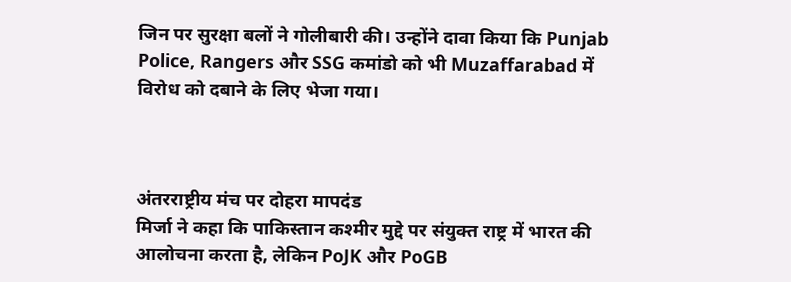जिन पर सुरक्षा बलों ने गोलीबारी की। उन्होंने दावा किया कि Punjab Police, Rangers और SSG कमांडो को भी Muzaffarabad में विरोध को दबाने के लिए भेजा गया।



अंतरराष्ट्रीय मंच पर दोहरा मापदंड
मिर्जा ने कहा कि पाकिस्तान कश्मीर मुद्दे पर संयुक्त राष्ट्र में भारत की आलोचना करता है, लेकिन PoJK और PoGB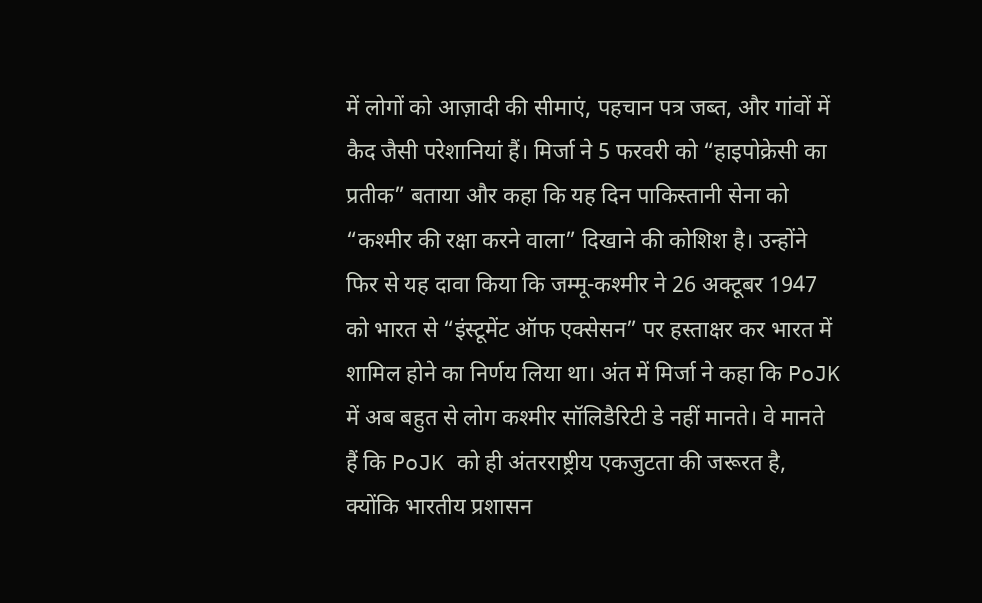में लोगों को आज़ादी की सीमाएं, पहचान पत्र जब्त, और गांवों में कैद जैसी परेशानियां हैं। मिर्जा ने 5 फरवरी को “हाइपोक्रेसी का प्रतीक” बताया और कहा कि यह दिन पाकिस्तानी सेना को “कश्मीर की रक्षा करने वाला” दिखाने की कोशिश है। उन्होंने फिर से यह दावा किया कि जम्मू-कश्मीर ने 26 अक्टूबर 1947 को भारत से “इंस्टूमेंट ऑफ एक्सेसन” पर हस्ताक्षर कर भारत में शामिल होने का निर्णय लिया था। अंत में मिर्जा ने कहा कि PoJK में अब बहुत से लोग कश्मीर सॉलिडैरिटी डे नहीं मानते। वे मानते हैं कि PoJK को ही अंतरराष्ट्रीय एकजुटता की जरूरत है, क्योंकि भारतीय प्रशासन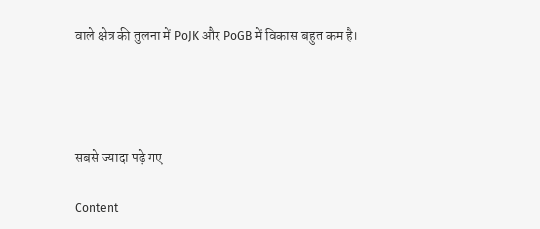वाले क्षेत्र की तुलना में PoJK और PoGB में विकास बहुत कम है।




सबसे ज्यादा पढ़े गए

Content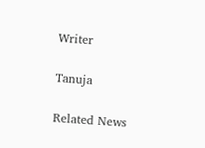Writer

Tanuja

Related News